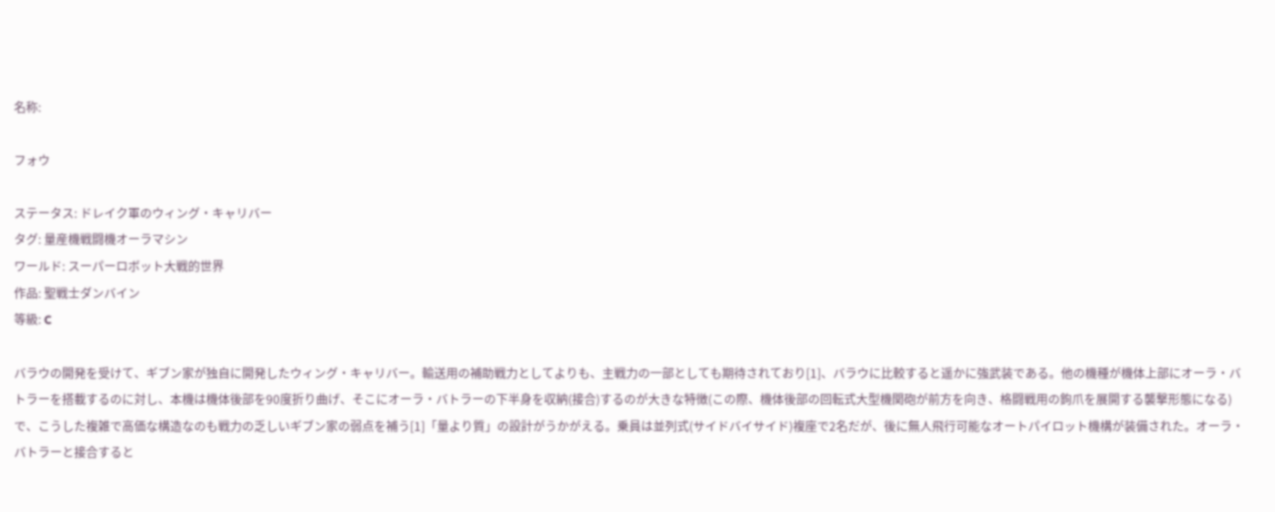名称:

フォウ

ステータス: ドレイク軍のウィング・キャリバー
タグ: 量産機戦闘機オーラマシン
ワールド: スーパーロボット大戦的世界
作品: 聖戦士ダンバイン
等級: C

バラウの開発を受けて、ギブン家が独自に開発したウィング・キャリバー。輸送用の補助戦力としてよりも、主戦力の一部としても期待されており[1]、バラウに比較すると遥かに強武装である。他の機種が機体上部にオーラ・バトラーを搭載するのに対し、本機は機体後部を90度折り曲げ、そこにオーラ・バトラーの下半身を収納(接合)するのが大きな特徴(この際、機体後部の回転式大型機関砲が前方を向き、格闘戦用の鉤爪を展開する襲撃形態になる)で、こうした複雑で高価な構造なのも戦力の乏しいギブン家の弱点を補う[1]「量より質」の設計がうかがえる。乗員は並列式(サイドバイサイド)複座で2名だが、後に無人飛行可能なオートパイロット機構が装備された。オーラ・バトラーと接合すると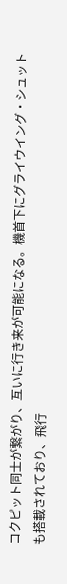コクピット同士が繋がり、互いに行き来が可能になる。機首下にグライウイング・シュットも搭載されており、飛行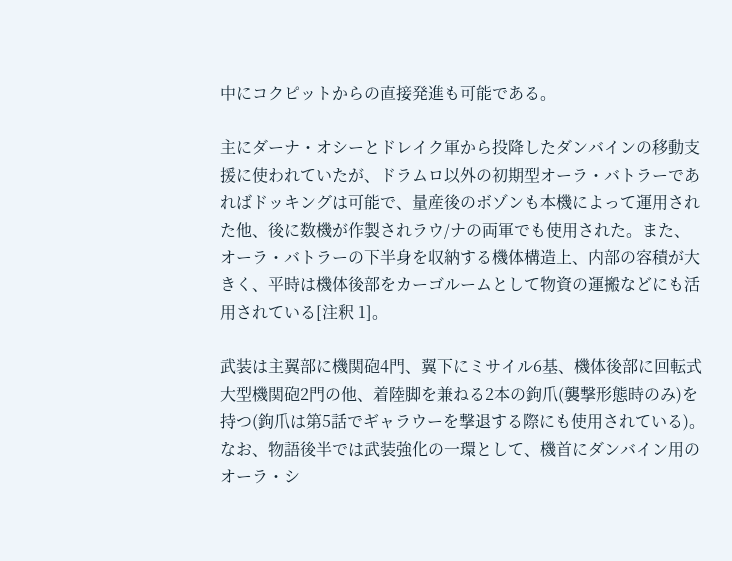中にコクピットからの直接発進も可能である。

主にダーナ・オシーとドレイク軍から投降したダンバインの移動支援に使われていたが、ドラムロ以外の初期型オーラ・バトラーであればドッキングは可能で、量産後のボゾンも本機によって運用された他、後に数機が作製されラウ/ナの両軍でも使用された。また、オーラ・バトラーの下半身を収納する機体構造上、内部の容積が大きく、平時は機体後部をカーゴルームとして物資の運搬などにも活用されている[注釈 1]。

武装は主翼部に機関砲4門、翼下にミサイル6基、機体後部に回転式大型機関砲2門の他、着陸脚を兼ねる2本の鉤爪(襲撃形態時のみ)を持つ(鉤爪は第5話でギャラウーを撃退する際にも使用されている)。なお、物語後半では武装強化の一環として、機首にダンバイン用のオーラ・シ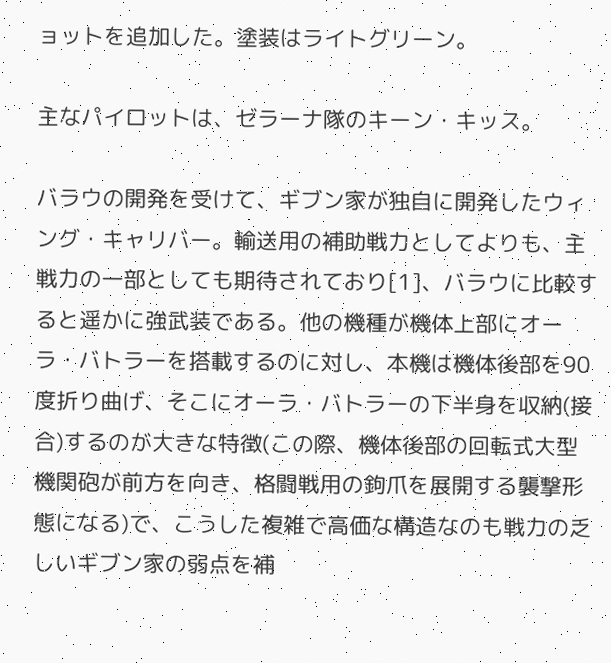ョットを追加した。塗装はライトグリーン。

主なパイロットは、ゼラーナ隊のキーン・キッス。

バラウの開発を受けて、ギブン家が独自に開発したウィング・キャリバー。輸送用の補助戦力としてよりも、主戦力の一部としても期待されており[1]、バラウに比較すると遥かに強武装である。他の機種が機体上部にオーラ・バトラーを搭載するのに対し、本機は機体後部を90度折り曲げ、そこにオーラ・バトラーの下半身を収納(接合)するのが大きな特徴(この際、機体後部の回転式大型機関砲が前方を向き、格闘戦用の鉤爪を展開する襲撃形態になる)で、こうした複雑で高価な構造なのも戦力の乏しいギブン家の弱点を補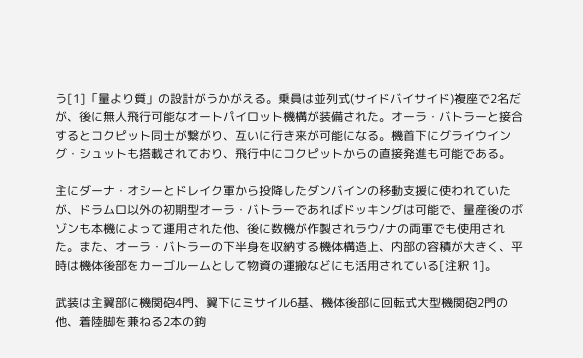う[1]「量より質」の設計がうかがえる。乗員は並列式(サイドバイサイド)複座で2名だが、後に無人飛行可能なオートパイロット機構が装備された。オーラ・バトラーと接合するとコクピット同士が繋がり、互いに行き来が可能になる。機首下にグライウイング・シュットも搭載されており、飛行中にコクピットからの直接発進も可能である。

主にダーナ・オシーとドレイク軍から投降したダンバインの移動支援に使われていたが、ドラムロ以外の初期型オーラ・バトラーであればドッキングは可能で、量産後のボゾンも本機によって運用された他、後に数機が作製されラウ/ナの両軍でも使用された。また、オーラ・バトラーの下半身を収納する機体構造上、内部の容積が大きく、平時は機体後部をカーゴルームとして物資の運搬などにも活用されている[注釈 1]。

武装は主翼部に機関砲4門、翼下にミサイル6基、機体後部に回転式大型機関砲2門の他、着陸脚を兼ねる2本の鉤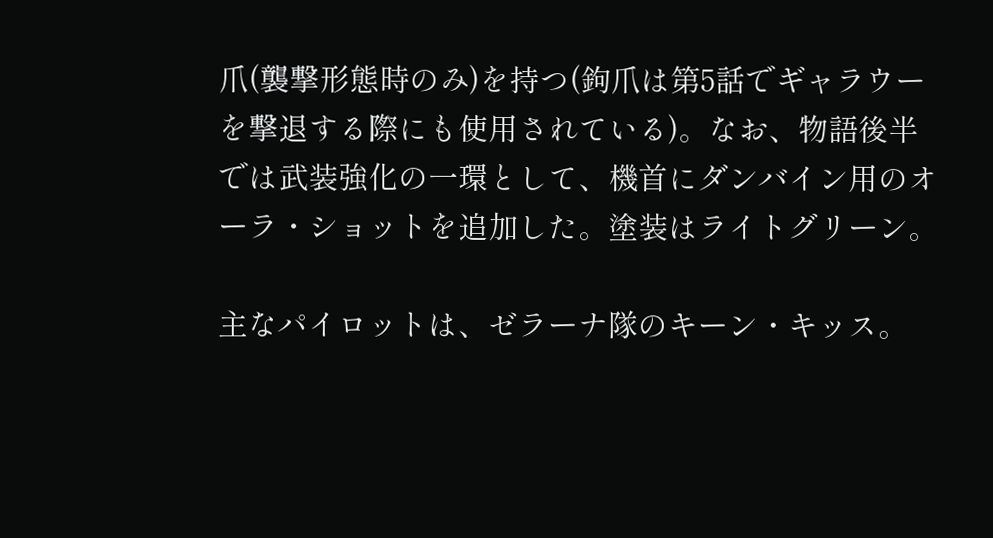爪(襲撃形態時のみ)を持つ(鉤爪は第5話でギャラウーを撃退する際にも使用されている)。なお、物語後半では武装強化の一環として、機首にダンバイン用のオーラ・ショットを追加した。塗装はライトグリーン。

主なパイロットは、ゼラーナ隊のキーン・キッス。